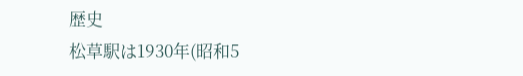歴史
松草駅は1930年(昭和5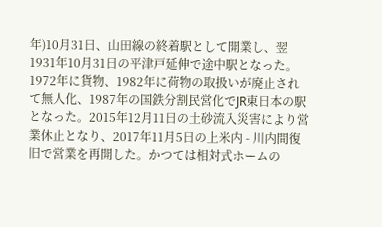年)10月31日、山田線の終着駅として開業し、翌1931年10月31日の平津戸延伸で途中駅となった。1972年に貨物、1982年に荷物の取扱いが廃止されて無人化、1987年の国鉄分割民営化でJR東日本の駅となった。2015年12月11日の土砂流入災害により営業休止となり、2017年11月5日の上米内 - 川内間復旧で営業を再開した。かつては相対式ホームの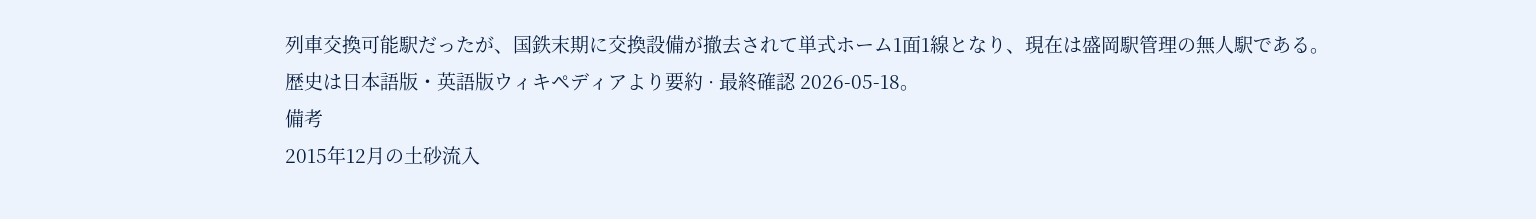列車交換可能駅だったが、国鉄末期に交換設備が撤去されて単式ホーム1面1線となり、現在は盛岡駅管理の無人駅である。
歴史は日本語版・英語版ウィキペディアより要約 · 最終確認 2026-05-18。
備考
2015年12月の土砂流入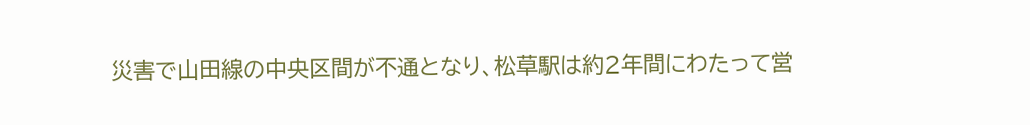災害で山田線の中央区間が不通となり、松草駅は約2年間にわたって営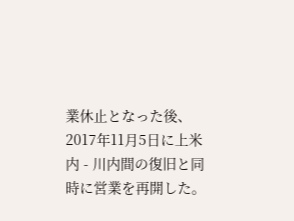業休止となった後、2017年11月5日に上米内 - 川内間の復旧と同時に営業を再開した。